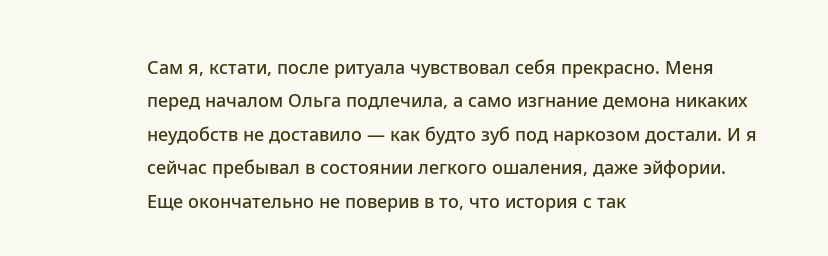Сам я, кстати, после ритуала чувствовал себя прекрасно. Меня перед началом Ольга подлечила, а само изгнание демона никаких неудобств не доставило — как будто зуб под наркозом достали. И я сейчас пребывал в состоянии легкого ошаления, даже эйфории. Еще окончательно не поверив в то, что история с так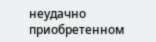неудачно приобретенном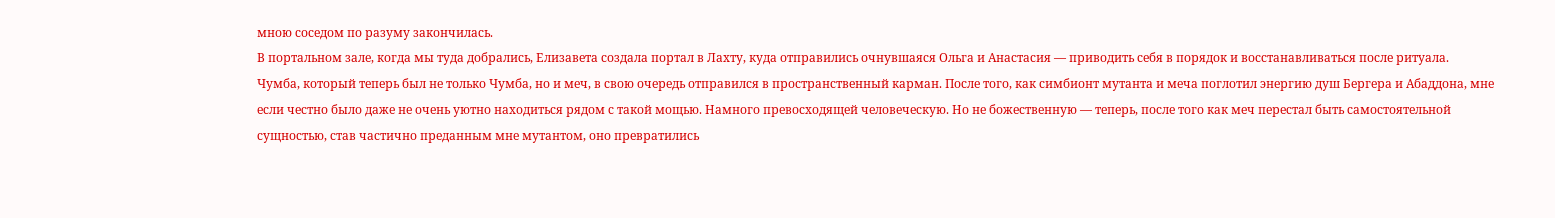мною соседом по разуму закончилась.
В портальном зале, когда мы туда добрались, Елизавета создала портал в Лахту, куда отправились очнувшаяся Ольга и Анастасия — приводить себя в порядок и восстанавливаться после ритуала. Чумба, который теперь был не только Чумба, но и меч, в свою очередь отправился в пространственный карман. После того, как симбионт мутанта и меча поглотил энергию душ Бергера и Абаддона, мне если честно было даже не очень уютно находиться рядом с такой мощью. Намного превосходящей человеческую. Но не божественную — теперь, после того как меч перестал быть самостоятельной сущностью, став частично преданным мне мутантом, оно превратились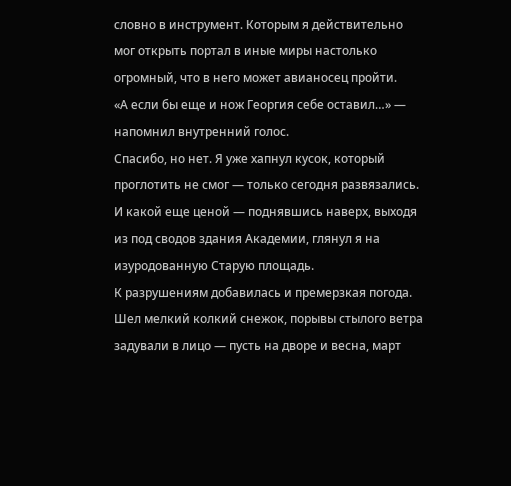словно в инструмент. Которым я действительно мог открыть портал в иные миры настолько огромный, что в него может авианосец пройти.
«А если бы еще и нож Георгия себе оставил…» — напомнил внутренний голос.
Спасибо, но нет. Я уже хапнул кусок, который проглотить не смог — только сегодня развязались. И какой еще ценой — поднявшись наверх, выходя из под сводов здания Академии, глянул я на изуродованную Старую площадь.
К разрушениям добавилась и премерзкая погода. Шел мелкий колкий снежок, порывы стылого ветра задували в лицо — пусть на дворе и весна, март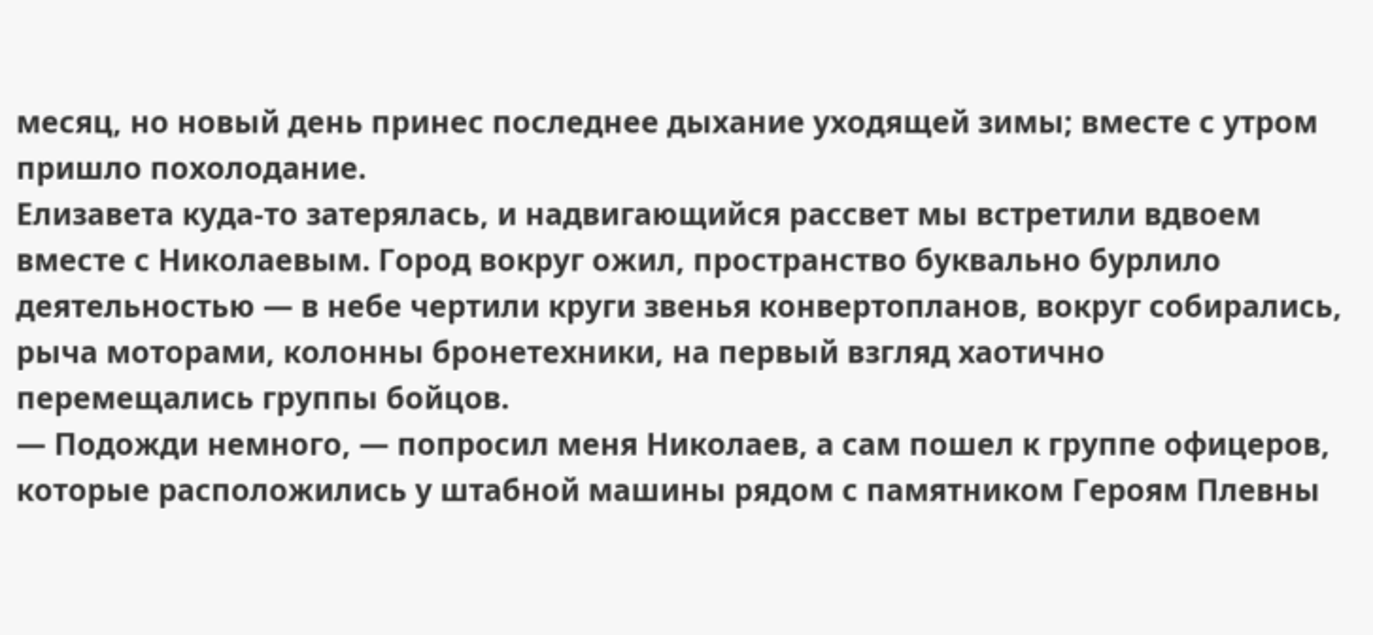месяц, но новый день принес последнее дыхание уходящей зимы; вместе с утром пришло похолодание.
Елизавета куда-то затерялась, и надвигающийся рассвет мы встретили вдвоем вместе с Николаевым. Город вокруг ожил, пространство буквально бурлило деятельностью — в небе чертили круги звенья конвертопланов, вокруг собирались, рыча моторами, колонны бронетехники, на первый взгляд хаотично перемещались группы бойцов.
— Подожди немного, — попросил меня Николаев, а сам пошел к группе офицеров, которые расположились у штабной машины рядом с памятником Героям Плевны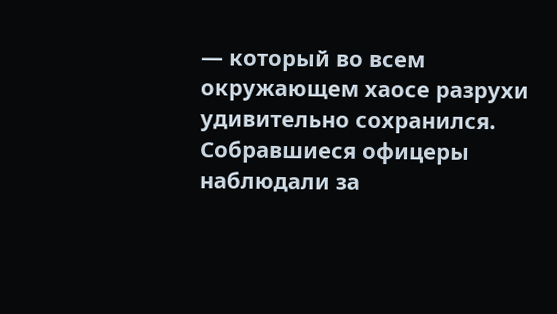— который во всем окружающем хаосе разрухи удивительно сохранился.
Собравшиеся офицеры наблюдали за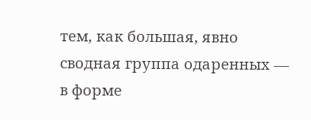тем, как большая, явно сводная группа одаренных — в форме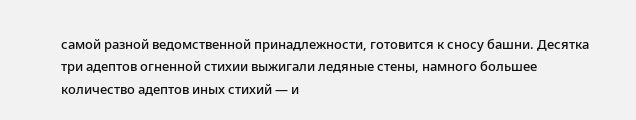самой разной ведомственной принадлежности, готовится к сносу башни. Десятка три адептов огненной стихии выжигали ледяные стены, намного большее количество адептов иных стихий — и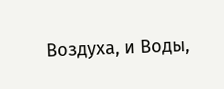Воздуха, и Воды,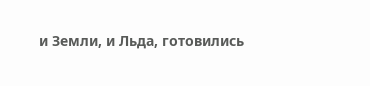и Земли, и Льда, готовились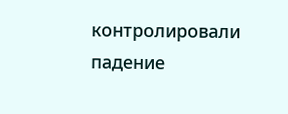контролировали падение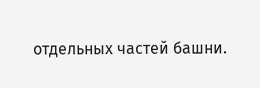отдельных частей башни.